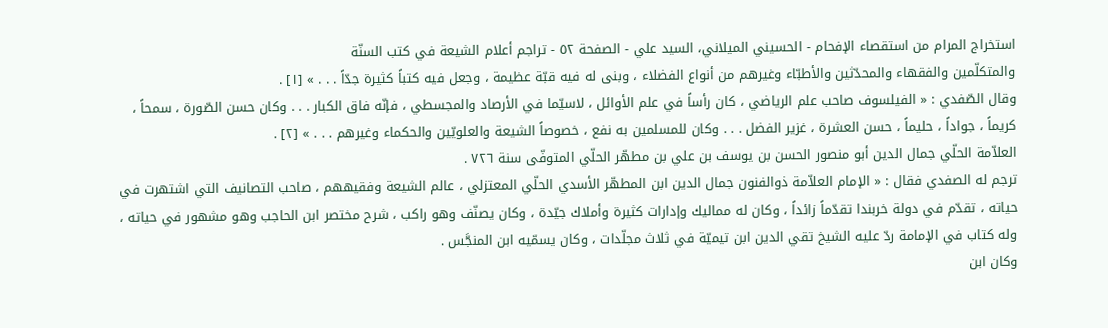استخراج المرام من استقصاء الإفحام - الحسيني الميلاني، السيد علي - الصفحة ٥٢ - تراجم أعلام الشيعة في كتب السنّة
والمتكلّمين والفقهاء والمحدّثين والأطبّاء وغيرهم من أنواع الفضلاء ، وبنى له فيه قبّة عظيمة ، وجعل فيه كتباً كثيرة جدّاً . . . » [١] .
وقال الصّفدي : « الفيلسوف صاحب علم الرياضي ، كان رأساً في علم الأوائل ، لاسيّما في الأرصاد والمجسطي ، فإنّه فاق الكبار . . . وكان حسن الصّورة ، سمحاً ، كريماً ، جواداً ، حليماً ، حسن العشرة ، غزير الفضل . . . وكان للمسلمين به نفع ، خصوصاً الشيعة والعلويّين والحكماء وغيرهم . . . » [٢] .
العلاّمة الحلّي جمال الدين أبو منصور الحسن بن يوسف بن علي بن مطهّر الحلّي المتوفّى سنة ٧٢٦ .
ترجم له الصفدي فقال : « الإمام العلاّمة ذوالفنون جمال الدين ابن المطهّر الأسدي الحلّي المعتزلي ، عالم الشيعة وفقيههم ، صاحب التصانيف التي اشتهرت في حياته ، تقدّم في دولة خربندا تقدّماً زائداً ، وكان له مماليك وإدارات كثيرة وأملاك جيّدة ، وكان يصنّف وهو راكب ، شرح مختصر ابن الحاجب وهو مشهور في حياته ، وله كتاب في الإمامة ردّ عليه الشيخ تقي الدين ابن تيميّة في ثلاث مجلّدات ، وكان يسمّيه ابن المنجَّس .
وكان ابن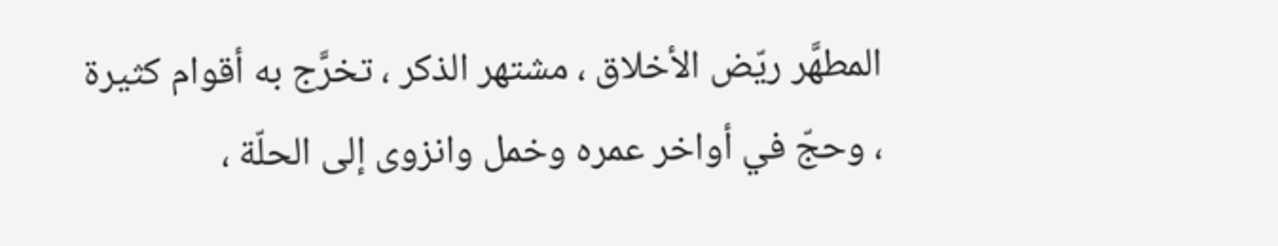المطهَّر ريّض الأخلاق ، مشتهر الذكر ، تخرَّج به أقوام كثيرة ، وحجّ في أواخر عمره وخمل وانزوى إلى الحلّة ،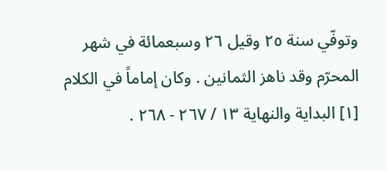وتوفّي سنة ٢٥ وقيل ٢٦ وسبعمائة في شهر المحرّم وقد ناهز الثمانين . وكان إماماً في الكلام
[١] البداية والنهاية ١٣ / ٢٦٧ - ٢٦٨ .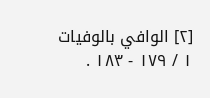[٢] الوافي بالوفيات ١ / ١٧٩ - ١٨٣ .